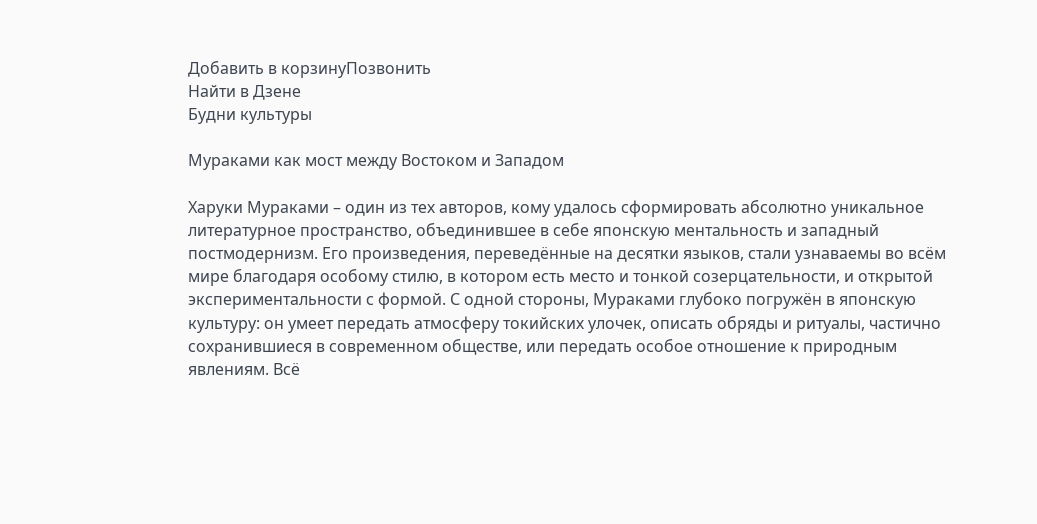Добавить в корзинуПозвонить
Найти в Дзене
Будни культуры

Мураками как мост между Востоком и Западом

Харуки Мураками – один из тех авторов, кому удалось сформировать абсолютно уникальное литературное пространство, объединившее в себе японскую ментальность и западный постмодернизм. Его произведения, переведённые на десятки языков, стали узнаваемы во всём мире благодаря особому стилю, в котором есть место и тонкой созерцательности, и открытой экспериментальности с формой. С одной стороны, Мураками глубоко погружён в японскую культуру: он умеет передать атмосферу токийских улочек, описать обряды и ритуалы, частично сохранившиеся в современном обществе, или передать особое отношение к природным явлениям. Всё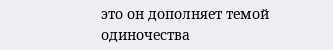это он дополняет темой одиночества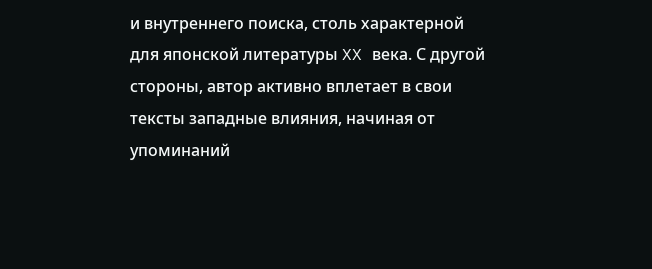и внутреннего поиска, столь характерной для японской литературы XX века. С другой стороны, автор активно вплетает в свои тексты западные влияния, начиная от упоминаний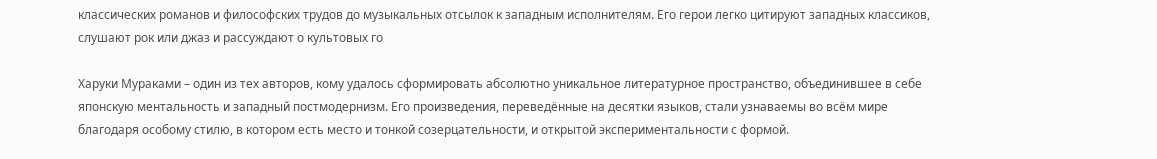классических романов и философских трудов до музыкальных отсылок к западным исполнителям. Его герои легко цитируют западных классиков, слушают рок или джаз и рассуждают о культовых го

Харуки Мураками – один из тех авторов, кому удалось сформировать абсолютно уникальное литературное пространство, объединившее в себе японскую ментальность и западный постмодернизм. Его произведения, переведённые на десятки языков, стали узнаваемы во всём мире благодаря особому стилю, в котором есть место и тонкой созерцательности, и открытой экспериментальности с формой.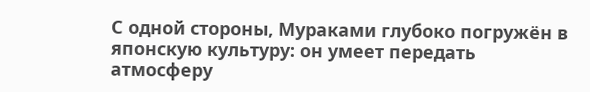С одной стороны, Мураками глубоко погружён в японскую культуру: он умеет передать атмосферу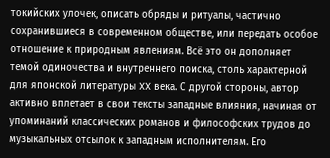токийских улочек, описать обряды и ритуалы, частично сохранившиеся в современном обществе, или передать особое отношение к природным явлениям. Всё это он дополняет темой одиночества и внутреннего поиска, столь характерной для японской литературы XX века. С другой стороны, автор активно вплетает в свои тексты западные влияния, начиная от упоминаний классических романов и философских трудов до музыкальных отсылок к западным исполнителям. Его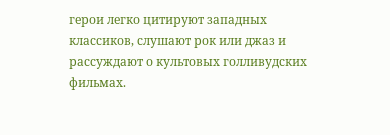герои легко цитируют западных классиков, слушают рок или джаз и рассуждают о культовых голливудских фильмах.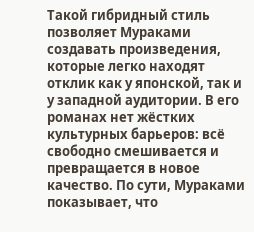Такой гибридный стиль позволяет Мураками создавать произведения, которые легко находят отклик как у японской, так и у западной аудитории. В его романах нет жёстких культурных барьеров: всё свободно смешивается и превращается в новое качество. По сути, Мураками показывает, что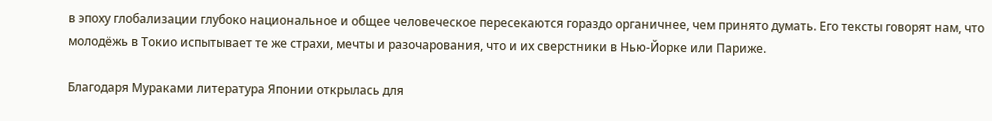в эпоху глобализации глубоко национальное и общее человеческое пересекаются гораздо органичнее, чем принято думать. Его тексты говорят нам, что молодёжь в Токио испытывает те же страхи, мечты и разочарования, что и их сверстники в Нью-Йорке или Париже.

Благодаря Мураками литература Японии открылась для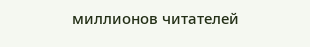миллионов читателей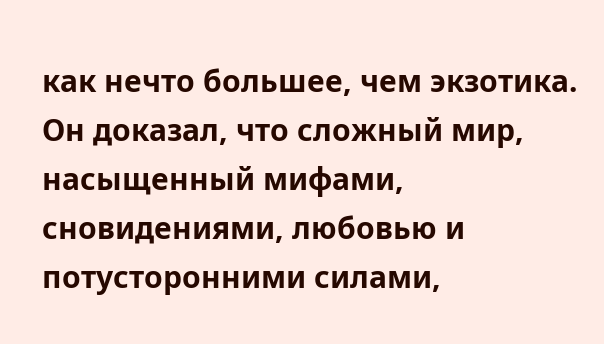как нечто большее, чем экзотика. Он доказал, что сложный мир, насыщенный мифами, сновидениями, любовью и потусторонними силами,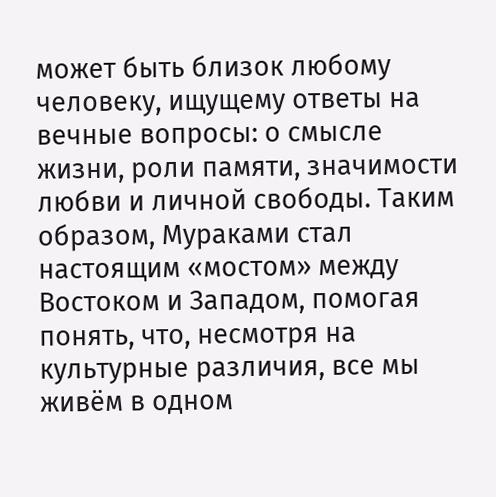может быть близок любому человеку, ищущему ответы на вечные вопросы: о смысле жизни, роли памяти, значимости любви и личной свободы. Таким образом, Мураками стал настоящим «мостом» между Востоком и Западом, помогая понять, что, несмотря на культурные различия, все мы живём в одном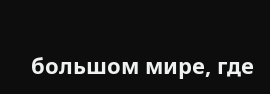большом мире, где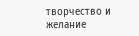творчество и желание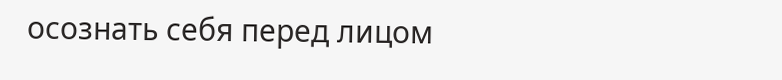осознать себя перед лицом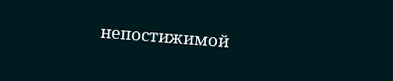непостижимой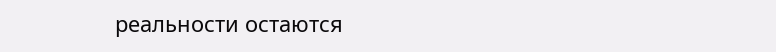реальности остаются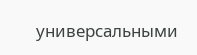универсальными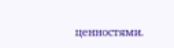ценностями.